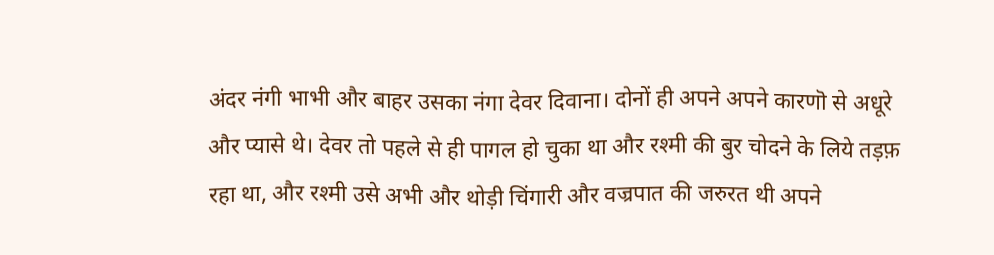अंदर नंगी भाभी और बाहर उसका नंगा देवर दिवाना। दोनों ही अपने अपने कारणॊ से अधूरे और प्यासे थे। देवर तो पहले से ही पागल हो चुका था और रश्मी की बुर चोदने के लिये तड़फ़ रहा था, और रश्मी उसे अभी और थोड़ी चिंगारी और वज्रपात की जरुरत थी अपने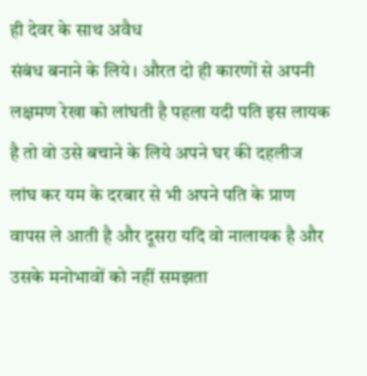ही देवर के साथ अवैध
संबंध बनाने के लिये। औरत दो ही कारणों से अपनी लक्षमण रेखा को लांघती है पहला यदी पति इस लायक है तो वो उसे बचाने के लिये अपने घर की दहलीज लांघ कर यम के दरबार से भी अपने पति के प्राण वापस ले आती है और दूसरा यदि वो नालायक है और उसके मनोभावों को नहीं समझता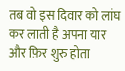तब वो इस दिवार को लांघ कर लाती है अपना यार और फ़िर शुरु होता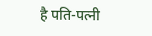है पति-पत्नी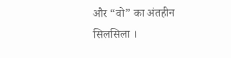और “वो” का अंतहीन सिलसिला ।